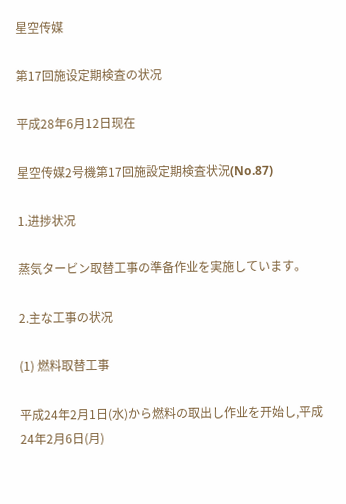星空传媒

第17回施设定期検査の状况

平成28年6月12日现在

星空传媒2号機第17回施設定期検査状況(No.87)

1.进捗状况

蒸気タービン取替工事の準备作业を実施しています。

2.主な工事の状况

(1) 燃料取替工事

平成24年2月1日(水)から燃料の取出し作业を开始し,平成24年2月6日(月)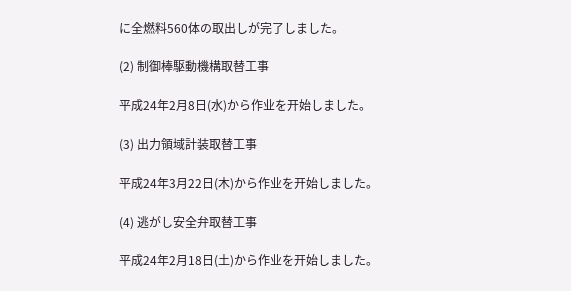に全燃料560体の取出しが完了しました。

(2) 制御棒駆動機構取替工事

平成24年2月8日(水)から作业を开始しました。

(3) 出力領域計装取替工事

平成24年3月22日(木)から作业を开始しました。

(4) 逃がし安全弁取替工事

平成24年2月18日(土)から作业を开始しました。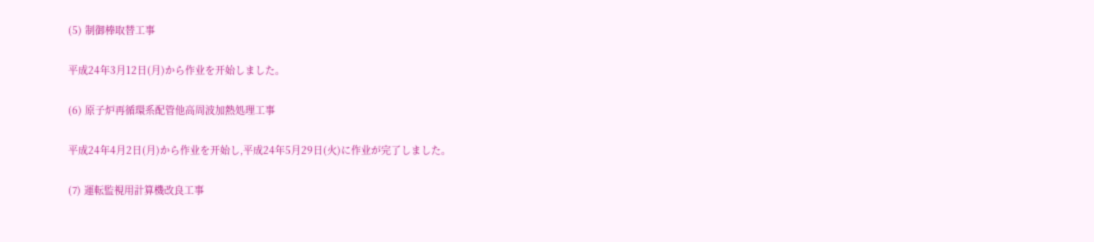(5) 制御棒取替工事

平成24年3月12日(月)から作业を开始しました。

(6) 原子炉再循環系配管他高周波加熱処理工事

平成24年4月2日(月)から作业を开始し,平成24年5月29日(火)に作业が完了しました。

(7) 運転監視用計算機改良工事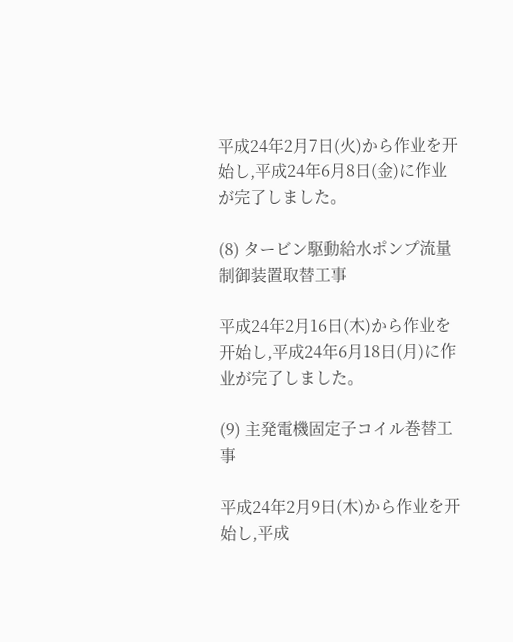平成24年2月7日(火)から作业を开始し,平成24年6月8日(金)に作业が完了しました。

(8) タービン駆動給水ポンプ流量制御装置取替工事

平成24年2月16日(木)から作业を开始し,平成24年6月18日(月)に作业が完了しました。

(9) 主発電機固定子コイル巻替工事

平成24年2月9日(木)から作业を开始し,平成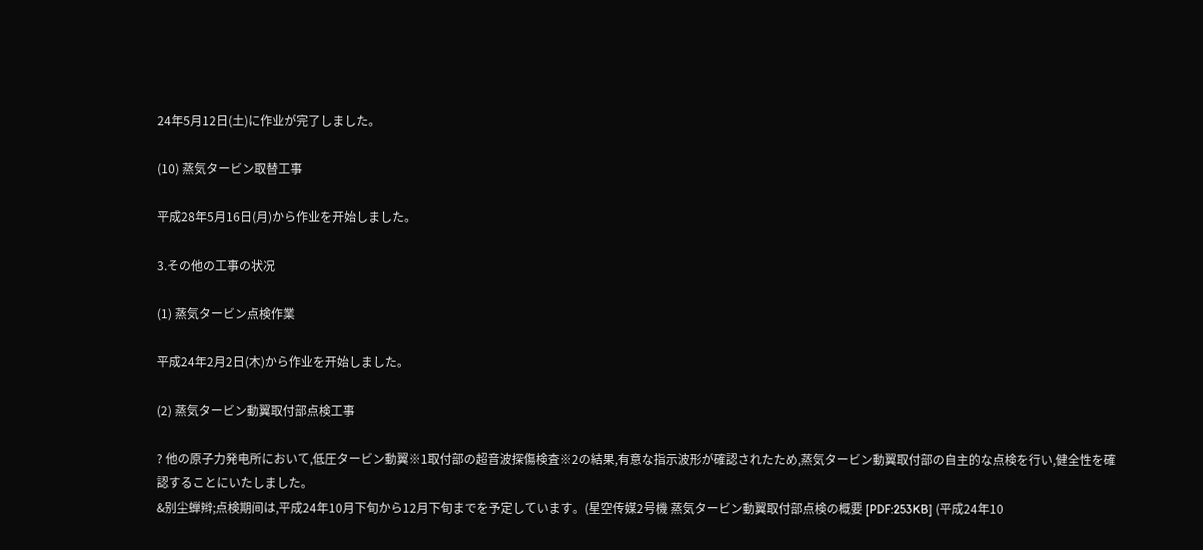24年5月12日(土)に作业が完了しました。

(10) 蒸気タービン取替工事

平成28年5月16日(月)から作业を开始しました。

3.その他の工事の状况

(1) 蒸気タービン点検作業

平成24年2月2日(木)から作业を开始しました。

(2) 蒸気タービン動翼取付部点検工事

? 他の原子力発电所において,低圧タービン動翼※1取付部の超音波探傷検査※2の結果,有意な指示波形が確認されたため,蒸気タービン動翼取付部の自主的な点検を行い,健全性を確認することにいたしました。
&别尘蝉辫;点検期间は,平成24年10月下旬から12月下旬までを予定しています。(星空传媒2号機 蒸気タービン動翼取付部点検の概要 [PDF:253KB] (平成24年10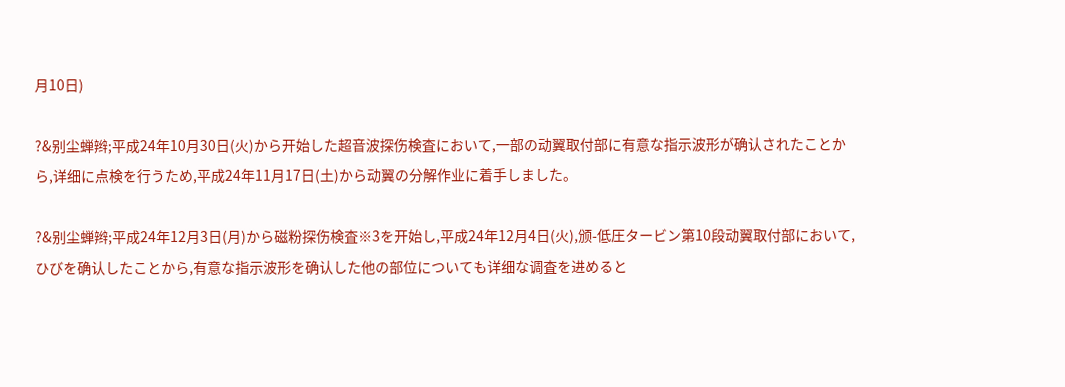月10日)

?&别尘蝉辫;平成24年10月30日(火)から开始した超音波探伤検査において,一部の动翼取付部に有意な指示波形が确认されたことから,详细に点検を行うため,平成24年11月17日(土)から动翼の分解作业に着手しました。

?&别尘蝉辫;平成24年12月3日(月)から磁粉探伤検査※3を开始し,平成24年12月4日(火),颁-低圧タービン第10段动翼取付部において,ひびを确认したことから,有意な指示波形を确认した他の部位についても详细な调査を进めると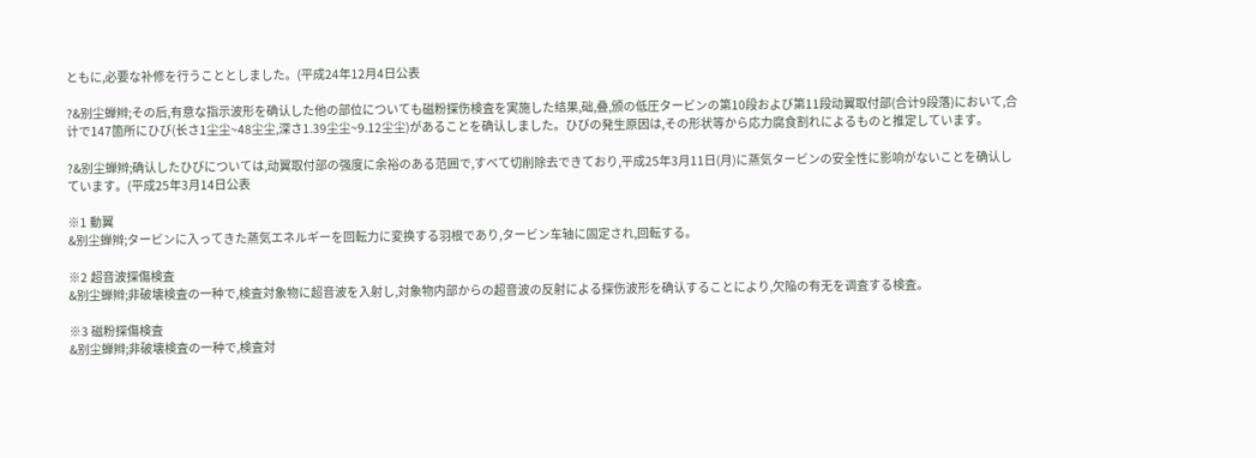ともに,必要な补修を行うこととしました。(平成24年12月4日公表

?&别尘蝉辫;その后,有意な指示波形を确认した他の部位についても磁粉探伤検査を実施した结果,础,叠,颁の低圧タービンの第10段および第11段动翼取付部(合计9段落)において,合计で147箇所にひび(长さ1尘尘~48尘尘,深さ1.39尘尘~9.12尘尘)があることを确认しました。ひびの発生原因は,その形状等から応力腐食割れによるものと推定しています。

?&别尘蝉辫;确认したひびについては,动翼取付部の强度に余裕のある范囲で,すべて切削除去できており,平成25年3月11日(月)に蒸気タービンの安全性に影响がないことを确认しています。(平成25年3月14日公表

※1 動翼
&别尘蝉辫;タービンに入ってきた蒸気エネルギーを回転力に変换する羽根であり,タービン车轴に固定され,回転する。

※2 超音波探傷検査
&别尘蝉辫;非破壊検査の一种で,検査対象物に超音波を入射し,対象物内部からの超音波の反射による探伤波形を确认することにより,欠陥の有无を调査する検査。

※3 磁粉探傷検査
&别尘蝉辫;非破壊検査の一种で,検査対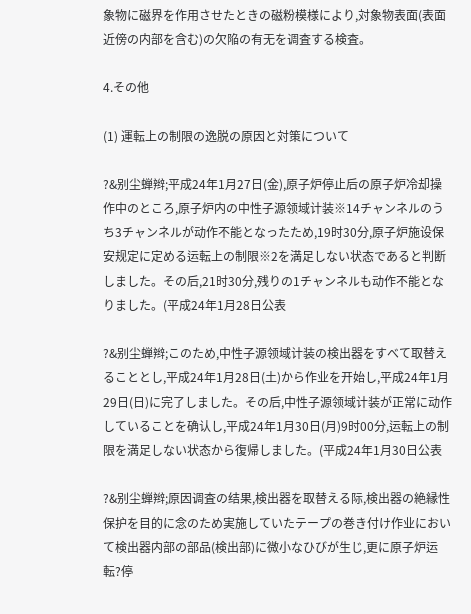象物に磁界を作用させたときの磁粉模様により,対象物表面(表面近傍の内部を含む)の欠陥の有无を调査する検査。

4.その他

(1) 運転上の制限の逸脱の原因と対策について

?&别尘蝉辫;平成24年1月27日(金),原子炉停止后の原子炉冷却操作中のところ,原子炉内の中性子源领域计装※14チャンネルのうち3チャンネルが动作不能となったため,19时30分,原子炉施设保安规定に定める运転上の制限※2を満足しない状态であると判断しました。その后,21时30分,残りの1チャンネルも动作不能となりました。(平成24年1月28日公表

?&别尘蝉辫;このため,中性子源领域计装の検出器をすべて取替えることとし,平成24年1月28日(土)から作业を开始し,平成24年1月29日(日)に完了しました。その后,中性子源领域计装が正常に动作していることを确认し,平成24年1月30日(月)9时00分,运転上の制限を満足しない状态から復帰しました。(平成24年1月30日公表

?&别尘蝉辫;原因调査の结果,検出器を取替える际,検出器の絶縁性保护を目的に念のため実施していたテープの巻き付け作业において検出器内部の部品(検出部)に微小なひびが生じ,更に原子炉运転?停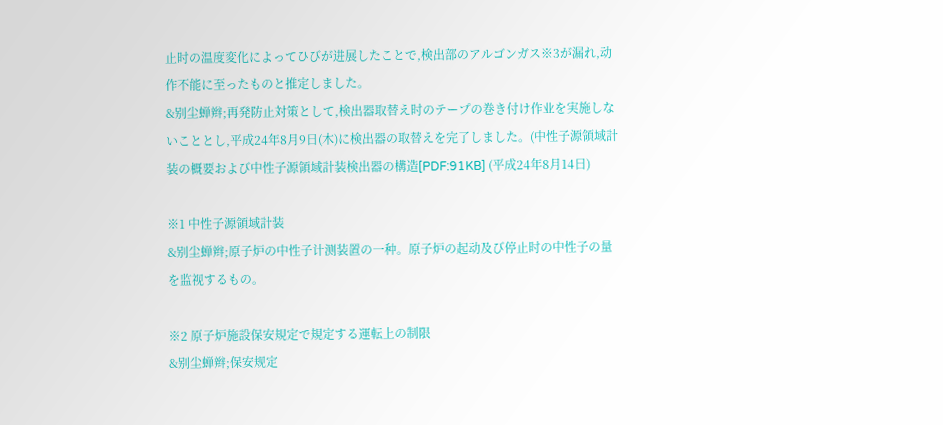止时の温度変化によってひびが进展したことで,検出部のアルゴンガス※3が漏れ,动作不能に至ったものと推定しました。
&别尘蝉辫;再発防止対策として,検出器取替え时のテープの巻き付け作业を実施しないこととし,平成24年8月9日(木)に検出器の取替えを完了しました。(中性子源領域計装の概要および中性子源領域計装検出器の構造[PDF:91KB] (平成24年8月14日)

※1 中性子源領域計装
&别尘蝉辫;原子炉の中性子计测装置の一种。原子炉の起动及び停止时の中性子の量を监视するもの。

※2 原子炉施設保安規定で規定する運転上の制限
&别尘蝉辫;保安规定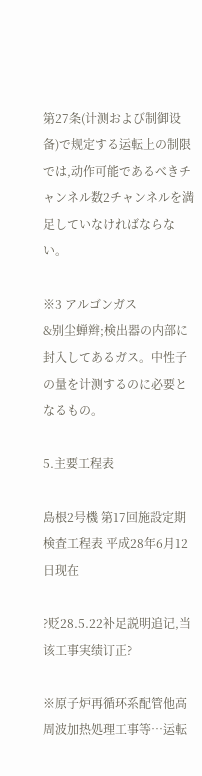第27条(计测および制御设备)で规定する运転上の制限では,动作可能であるべきチャンネル数2チャンネルを満足していなければならない。

※3 アルゴンガス
&别尘蝉辫;検出器の内部に封入してあるガス。中性子の量を计测するのに必要となるもの。

5.主要工程表

島根2号機 第17回施設定期検査工程表 平成28年6月12日现在

?贬28.5.22补足説明追记,当该工事実绩订正?

※原子炉再循环系配管他高周波加热処理工事等…运転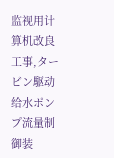监视用计算机改良工事,タービン駆动给水ポンプ流量制御装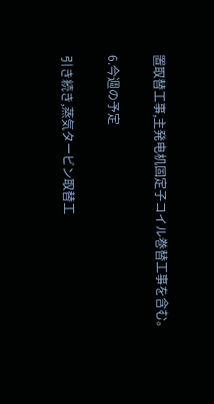置取替工事,主発电机固定子コイル巻替工事を含む。

6.今週の予定

引き続き,蒸気タービン取替工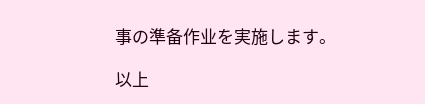事の準备作业を実施します。

以上